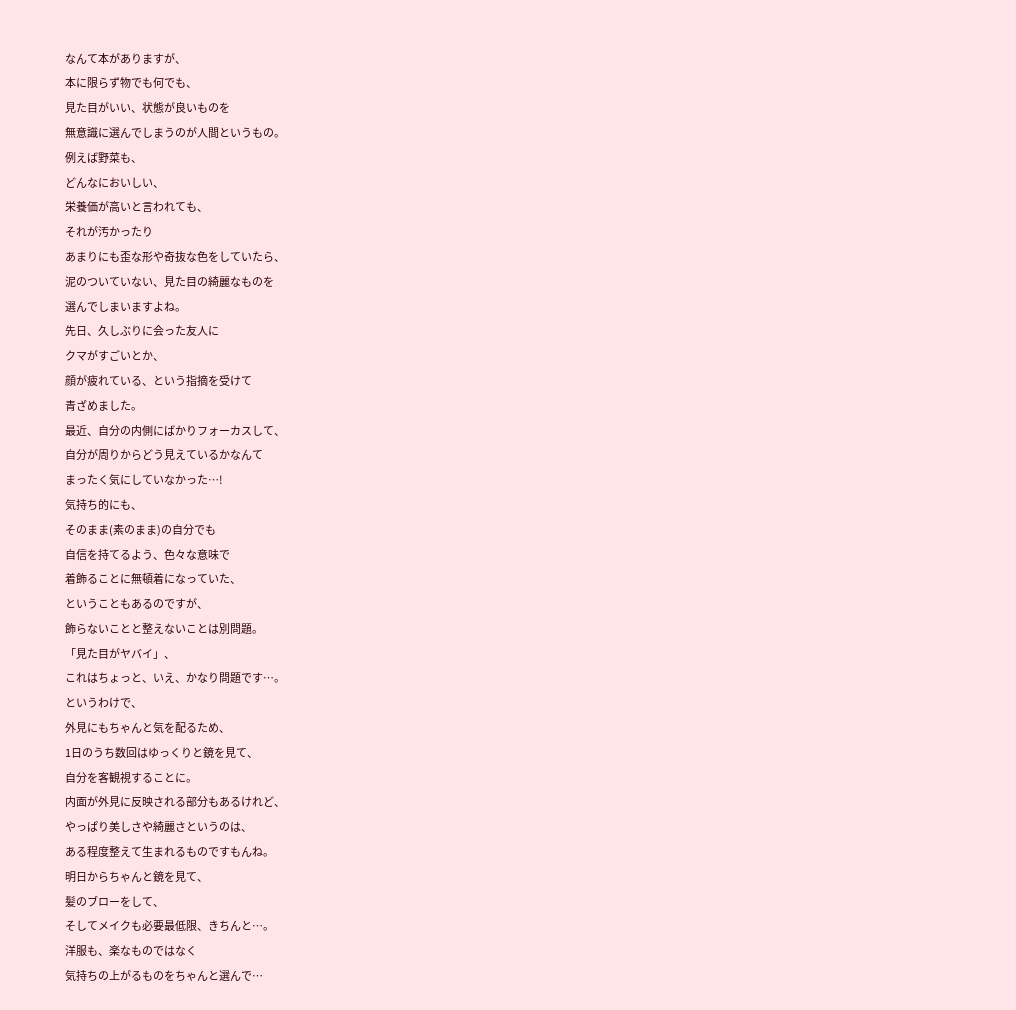なんて本がありますが、
本に限らず物でも何でも、
見た目がいい、状態が良いものを
無意識に選んでしまうのが人間というもの。
例えば野菜も、
どんなにおいしい、
栄養価が高いと言われても、
それが汚かったり
あまりにも歪な形や奇抜な色をしていたら、
泥のついていない、見た目の綺麗なものを
選んでしまいますよね。
先日、久しぶりに会った友人に
クマがすごいとか、
顔が疲れている、という指摘を受けて
青ざめました。
最近、自分の内側にばかりフォーカスして、
自分が周りからどう見えているかなんて
まったく気にしていなかった…!
気持ち的にも、
そのまま(素のまま)の自分でも
自信を持てるよう、色々な意味で
着飾ることに無頓着になっていた、
ということもあるのですが、
飾らないことと整えないことは別問題。
「見た目がヤバイ」、
これはちょっと、いえ、かなり問題です…。
というわけで、
外見にもちゃんと気を配るため、
1日のうち数回はゆっくりと鏡を見て、
自分を客観視することに。
内面が外見に反映される部分もあるけれど、
やっぱり美しさや綺麗さというのは、
ある程度整えて生まれるものですもんね。
明日からちゃんと鏡を見て、
髪のブローをして、
そしてメイクも必要最低限、きちんと…。
洋服も、楽なものではなく
気持ちの上がるものをちゃんと選んで…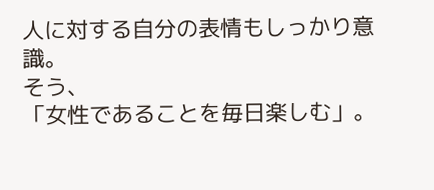人に対する自分の表情もしっかり意識。
そう、
「女性であることを毎日楽しむ」。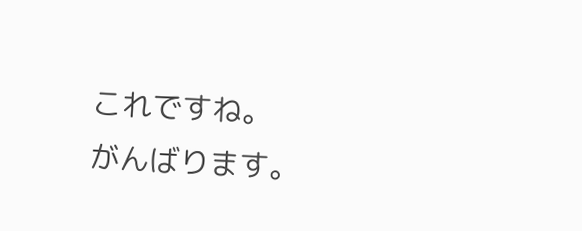これですね。
がんばります。